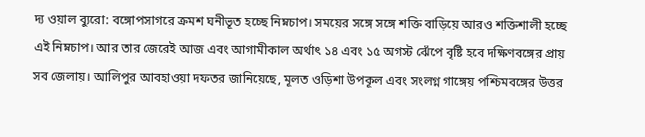দ্য ওয়াল ব্যুরো: বঙ্গোপসাগরে ক্রমশ ঘনীভূত হচ্ছে নিম্নচাপ। সময়ের সঙ্গে সঙ্গে শক্তি বাড়িয়ে আরও শক্তিশালী হচ্ছে এই নিম্নচাপ। আর তার জেরেই আজ এবং আগামীকাল অর্থাৎ ১৪ এবং ১৫ অগস্ট ঝেঁপে বৃষ্টি হবে দক্ষিণবঙ্গের প্রায় সব জেলায়। আলিপুর আবহাওয়া দফতর জানিয়েছে, মূলত ওড়িশা উপকূল এবং সংলগ্ন গাঙ্গেয় পশ্চিমবঙ্গের উত্তর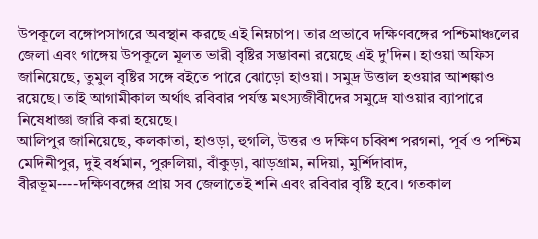উপকূলে বঙ্গোপসাগরে অবস্থান করছে এই নিম্নচাপ। তার প্রভাবে দক্ষিণবঙ্গের পশ্চিমাঞ্চলের জেলা এবং গাঙ্গেয় উপকূলে মূলত ভারী বৃষ্টির সম্ভাবনা রয়েছে এই দু'দিন। হাওয়া অফিস জানিয়েছে, তুমুল বৃষ্টির সঙ্গে বইতে পারে ঝোড়ো হাওয়া। সমুদ্র উত্তাল হওয়ার আশঙ্কাও রয়েছে। তাই আগামীকাল অর্থাৎ রবিবার পর্যন্ত মৎস্যজীবীদের সমুদ্রে যাওয়ার ব্যাপারে নিষেধাজ্ঞা জারি করা হয়েছে।
আলিপুর জানিয়েছে, কলকাতা, হাওড়া, হুগলি, উত্তর ও দক্ষিণ চব্বিশ পরগনা, পূর্ব ও পশ্চিম মেদিনীপুর, দুই বর্ধমান, পুরুলিয়া, বাঁকুড়া, ঝাড়গ্রাম, নদিয়া, মুর্শিদাবাদ, বীরভূম----দক্ষিণবঙ্গের প্রায় সব জেলাতেই শনি এবং রবিবার বৃষ্টি হবে। গতকাল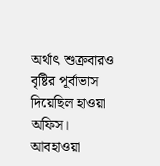অর্থাৎ শুক্রবারও বৃষ্টির পূর্বাভাস দিয়েছিল হাওয়া অফিস। আবহাওয়া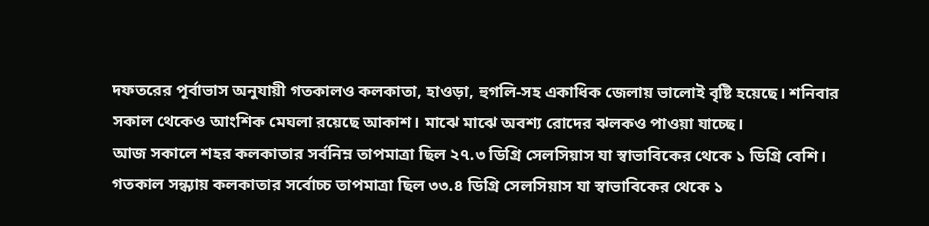দফতরের পূর্বাভাস অনুযায়ী গতকালও কলকাতা, হাওড়া, হুগলি-সহ একাধিক জেলায় ভালোই বৃষ্টি হয়েছে। শনিবার সকাল থেকেও আংশিক মেঘলা রয়েছে আকাশ। মাঝে মাঝে অবশ্য রোদের ঝলকও পাওয়া যাচ্ছে।
আজ সকালে শহর কলকাতার সর্বনিম্ন তাপমাত্রা ছিল ২৭.৩ ডিগ্রি সেলসিয়াস যা স্বাভাবিকের থেকে ১ ডিগ্রি বেশি। গতকাল সন্ধ্যায় কলকাতার সর্বোচ্চ তাপমাত্রা ছিল ৩৩.৪ ডিগ্রি সেলসিয়াস যা স্বাভাবিকের থেকে ১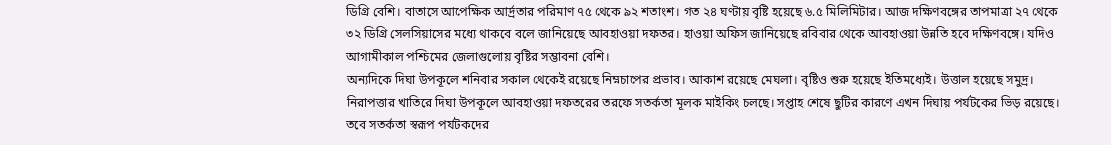ডিগ্রি বেশি। বাতাসে আপেক্ষিক আর্দ্রতার পরিমাণ ৭৫ থেকে ৯২ শতাংশ। গত ২৪ ঘণ্টায় বৃষ্টি হয়েছে ৬.৫ মিলিমিটার। আজ দক্ষিণবঙ্গের তাপমাত্রা ২৭ থেকে ৩২ ডিগ্রি সেলসিয়াসের মধ্যে থাকবে বলে জানিয়েছে আবহাওয়া দফতর। হাওয়া অফিস জানিয়েছে রবিবার থেকে আবহাওয়া উন্নতি হবে দক্ষিণবঙ্গে। যদিও আগামীকাল পশ্চিমের জেলাগুলোয় বৃষ্টির সম্ভাবনা বেশি।
অন্যদিকে দিঘা উপকূলে শনিবার সকাল থেকেই রয়েছে নিম্নচাপের প্রভাব। আকাশ রয়েছে মেঘলা। বৃষ্টিও শুরু হয়েছে ইতিমধ্যেই। উত্তাল হয়েছে সমুদ্র। নিরাপত্তার খাতিরে দিঘা উপকূলে আবহাওয়া দফতরের তরফে সতর্কতা মূলক মাইকিং চলছে। সপ্তাহ শেষে ছুটির কারণে এখন দিঘায় পর্যটকের ভিড় রয়েছে। তবে সতর্কতা স্বরূপ পর্যটকদের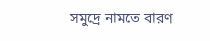সমুদ্রে নামতে বারণ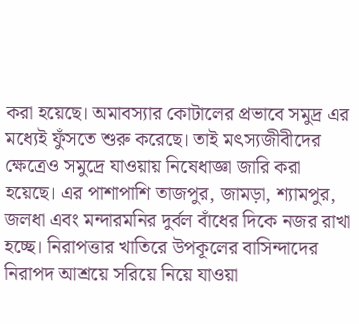করা হয়েছে। অমাবস্যার কোটালের প্রভাবে সমুদ্র এর মধ্যেই ফুঁসতে শুরু করেছে। তাই মৎস্যজীবীদের ক্ষেত্রেও সমুদ্রে যাওয়ায় নিষেধাজ্ঞা জারি করা হয়েছে। এর পাশাপাশি তাজপুর, জামড়া, শ্যামপুর, জলধা এবং মন্দারমনির দুর্বল বাঁধের দিকে নজর রাখা হচ্ছে। নিরাপত্তার খাতিরে উপকূলের বাসিন্দাদের নিরাপদ আশ্রয়ে সরিয়ে নিয়ে যাওয়া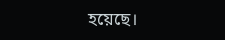হয়েছে।